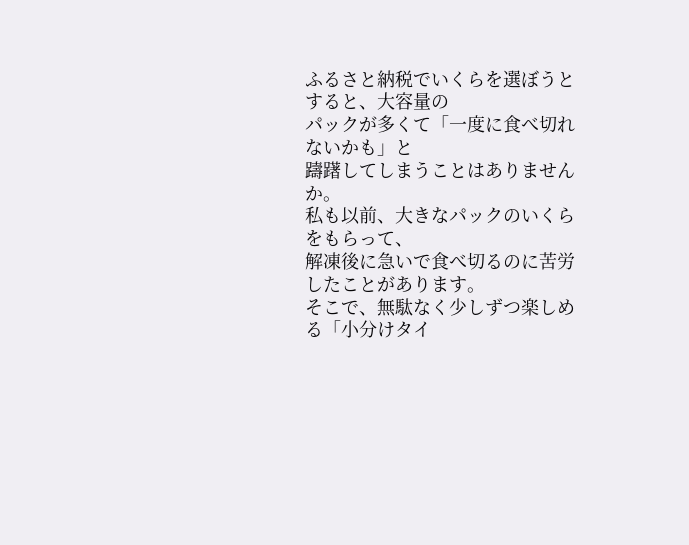ふるさと納税でいくらを選ぼうとすると、大容量の
パックが多くて「一度に食べ切れないかも」と
躊躇してしまうことはありませんか。
私も以前、大きなパックのいくらをもらって、
解凍後に急いで食べ切るのに苦労したことがあります。
そこで、無駄なく少しずつ楽しめる「小分けタイ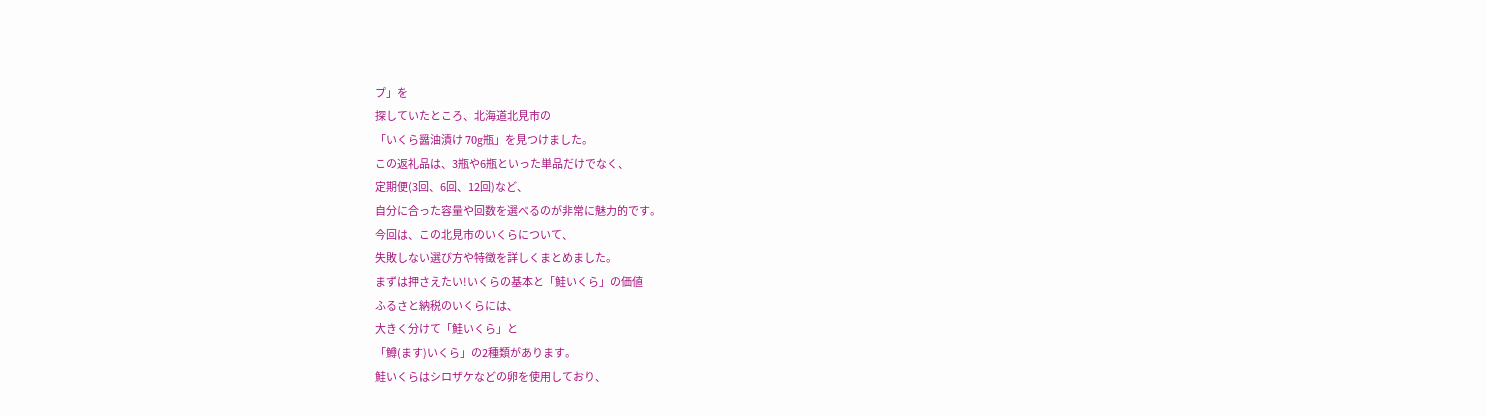プ」を
探していたところ、北海道北見市の
「いくら醤油漬け 70g瓶」を見つけました。
この返礼品は、3瓶や6瓶といった単品だけでなく、
定期便(3回、6回、12回)など、
自分に合った容量や回数を選べるのが非常に魅力的です。
今回は、この北見市のいくらについて、
失敗しない選び方や特徴を詳しくまとめました。
まずは押さえたい!いくらの基本と「鮭いくら」の価値
ふるさと納税のいくらには、
大きく分けて「鮭いくら」と
「鱒(ます)いくら」の2種類があります。
鮭いくらはシロザケなどの卵を使用しており、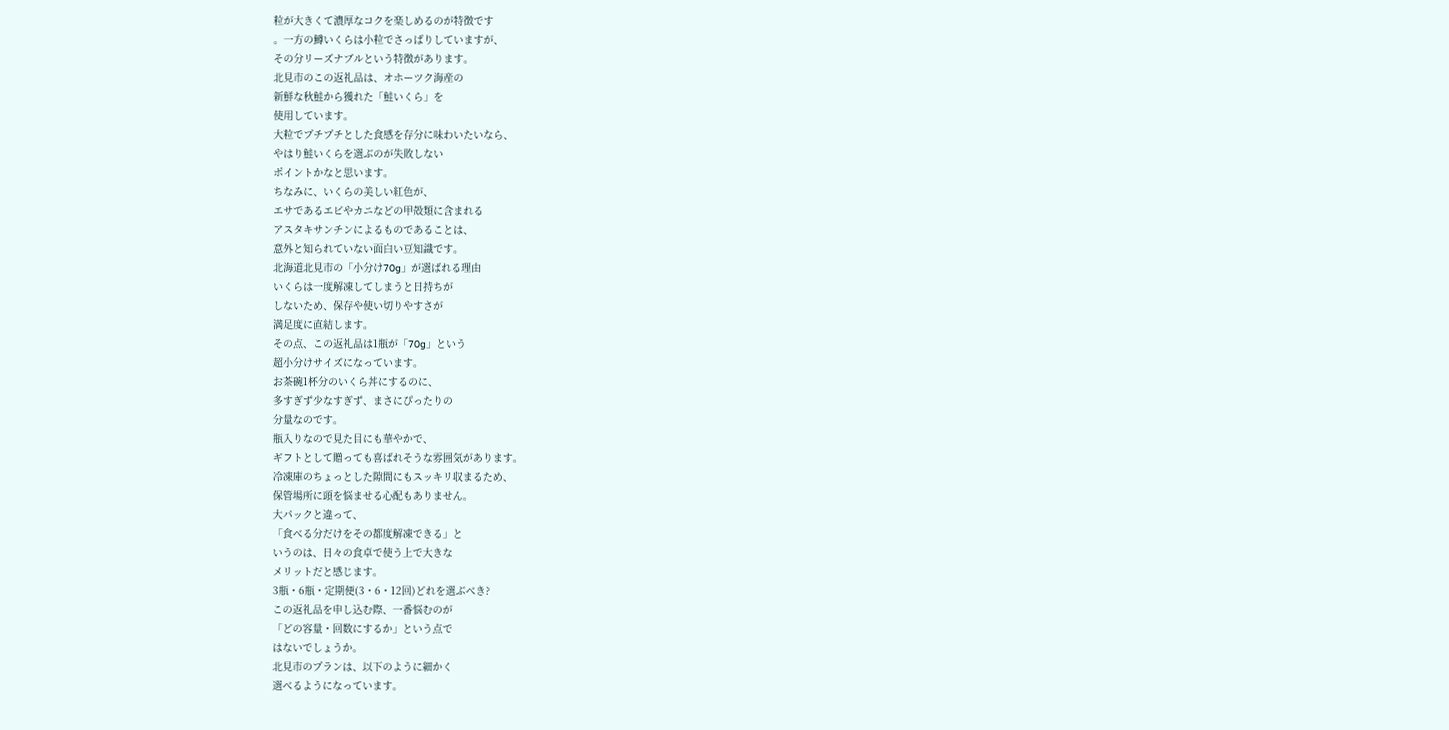粒が大きくて濃厚なコクを楽しめるのが特徴です
。一方の鱒いくらは小粒でさっぱりしていますが、
その分リーズナブルという特徴があります。
北見市のこの返礼品は、オホーツク海産の
新鮮な秋鮭から獲れた「鮭いくら」を
使用しています。
大粒でプチプチとした食感を存分に味わいたいなら、
やはり鮭いくらを選ぶのが失敗しない
ポイントかなと思います。
ちなみに、いくらの美しい紅色が、
エサであるエビやカニなどの甲殻類に含まれる
アスタキサンチンによるものであることは、
意外と知られていない面白い豆知識です。
北海道北見市の「小分け70g」が選ばれる理由
いくらは一度解凍してしまうと日持ちが
しないため、保存や使い切りやすさが
満足度に直結します。
その点、この返礼品は1瓶が「70g」という
超小分けサイズになっています。
お茶碗1杯分のいくら丼にするのに、
多すぎず少なすぎず、まさにぴったりの
分量なのです。
瓶入りなので見た目にも華やかで、
ギフトとして贈っても喜ばれそうな雰囲気があります。
冷凍庫のちょっとした隙間にもスッキリ収まるため、
保管場所に頭を悩ませる心配もありません。
大パックと違って、
「食べる分だけをその都度解凍できる」と
いうのは、日々の食卓で使う上で大きな
メリットだと感じます。
3瓶・6瓶・定期便(3・6・12回)どれを選ぶべき?
この返礼品を申し込む際、一番悩むのが
「どの容量・回数にするか」という点で
はないでしょうか。
北見市のプランは、以下のように細かく
選べるようになっています。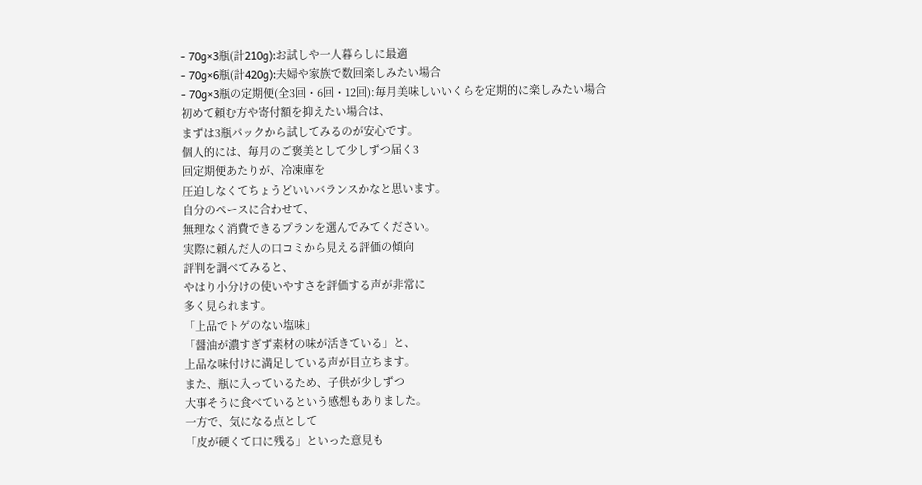- 70g×3瓶(計210g):お試しや一人暮らしに最適
- 70g×6瓶(計420g):夫婦や家族で数回楽しみたい場合
- 70g×3瓶の定期便(全3回・6回・12回):毎月美味しいいくらを定期的に楽しみたい場合
初めて頼む方や寄付額を抑えたい場合は、
まずは3瓶パックから試してみるのが安心です。
個人的には、毎月のご褒美として少しずつ届く3
回定期便あたりが、冷凍庫を
圧迫しなくてちょうどいいバランスかなと思います。
自分のペースに合わせて、
無理なく消費できるプランを選んでみてください。
実際に頼んだ人の口コミから見える評価の傾向
評判を調べてみると、
やはり小分けの使いやすさを評価する声が非常に
多く見られます。
「上品でトゲのない塩味」
「醤油が濃すぎず素材の味が活きている」と、
上品な味付けに満足している声が目立ちます。
また、瓶に入っているため、子供が少しずつ
大事そうに食べているという感想もありました。
一方で、気になる点として
「皮が硬くて口に残る」といった意見も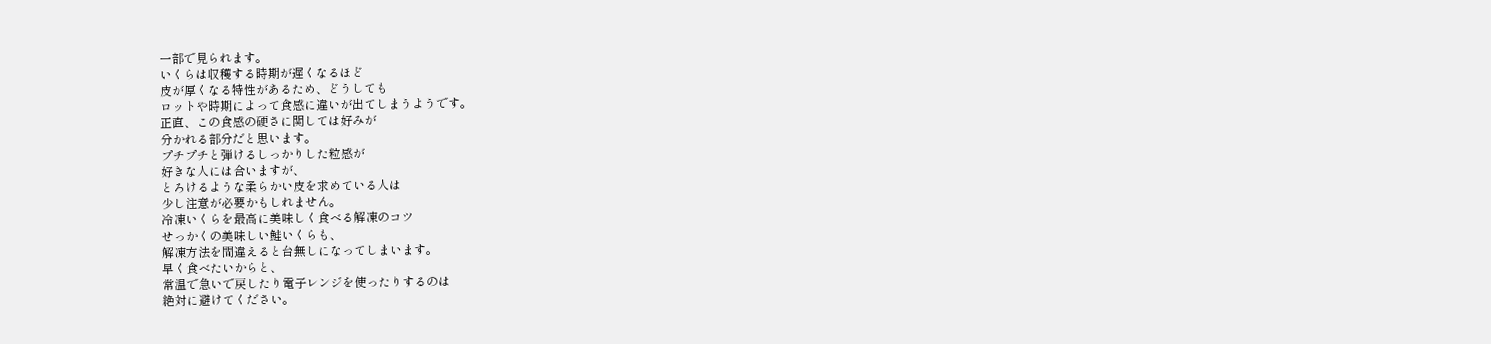一部で見られます。
いくらは収穫する時期が遅くなるほど
皮が厚くなる特性があるため、どうしても
ロットや時期によって食感に違いが出てしまうようです。
正直、この食感の硬さに関しては好みが
分かれる部分だと思います。
プチプチと弾けるしっかりした粒感が
好きな人には合いますが、
とろけるような柔らかい皮を求めている人は
少し注意が必要かもしれません。
冷凍いくらを最高に美味しく食べる解凍のコツ
せっかくの美味しい鮭いくらも、
解凍方法を間違えると台無しになってしまいます。
早く食べたいからと、
常温で急いで戻したり電子レンジを使ったりするのは
絶対に避けてください。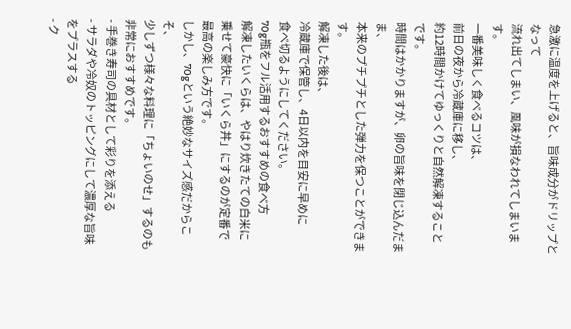急激に温度を上げると、旨味成分がドリップとなって
流れ出てしまい、風味が損なわれてしまいます。
一番美味しく食べるコツは、
前日の夜から冷蔵庫に移し、
約12時間かけてゆっくりと自然解凍することです。
時間はかかりますが、卵の旨味を閉じ込んだまま、
本来のプチプチとした弾力を保つことができます。
解凍した後は、
冷蔵庫で保管し、4日以内を目安に早めに
食べ切るようにしてください。
70g瓶をフル活用するおすすめの食べ方
解凍したいくらは、やはり炊きたての白米に
乗せて豪快に「いくら丼」にするのが定番で
最高の楽しみ方です。
しかし、70gという絶妙なサイズ感だからこそ、
少しずつ様々な料理に「ちょいのせ」するのも
非常におすすめです。
- 手巻き寿司の具材として彩りを添える
- サラダや冷奴のトッピングにして濃厚な旨味をプラスする
- ク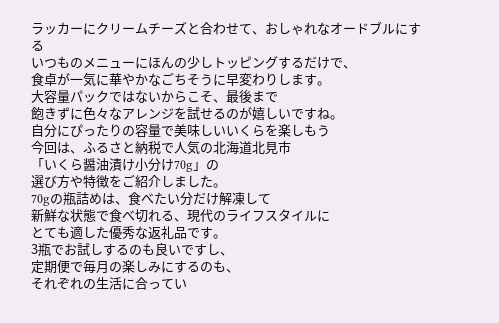ラッカーにクリームチーズと合わせて、おしゃれなオードブルにする
いつものメニューにほんの少しトッピングするだけで、
食卓が一気に華やかなごちそうに早変わりします。
大容量パックではないからこそ、最後まで
飽きずに色々なアレンジを試せるのが嬉しいですね。
自分にぴったりの容量で美味しいいくらを楽しもう
今回は、ふるさと納税で人気の北海道北見市
「いくら醤油漬け小分け70g」の
選び方や特徴をご紹介しました。
70gの瓶詰めは、食べたい分だけ解凍して
新鮮な状態で食べ切れる、現代のライフスタイルに
とても適した優秀な返礼品です。
3瓶でお試しするのも良いですし、
定期便で毎月の楽しみにするのも、
それぞれの生活に合ってい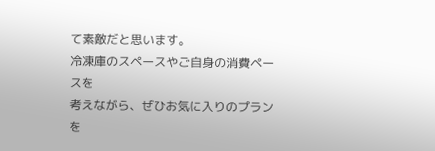て素敵だと思います。
冷凍庫のスペースやご自身の消費ペースを
考えながら、ぜひお気に入りのプランを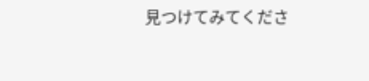見つけてみてくださ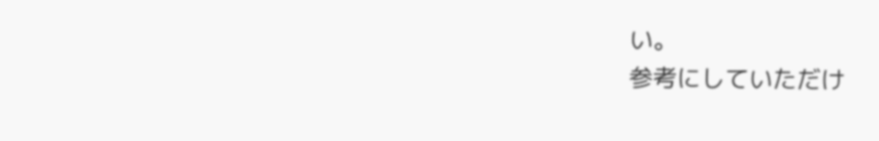い。
参考にしていただけ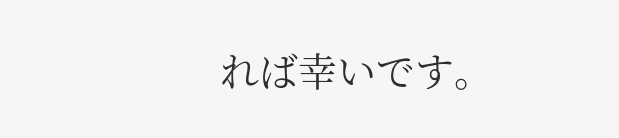れば幸いです。